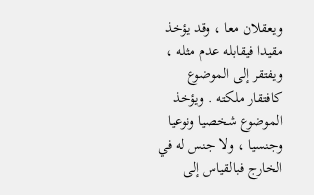ويعقلان معا ، وقد يؤخذ مقيدا فيقابله عدم مثله ، ويفتقر إلى الموضوع كافتقار ملكته . ويؤخذ الموضوع شخصيا ونوعيا وجنسيا ، ولا جنس له في الخارج فبالقياس إلى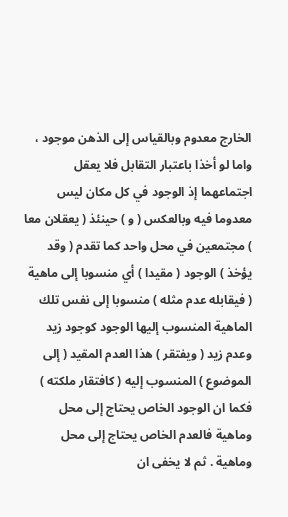الخارج معدوم وبالقياس إلى الذهن موجود ، واما لو أخذا باعتبار التقابل فلا يعقل اجتماعهما إذ الوجود في كل مكان ليس معدوما فيه وبالعكس ( و ) حينئذ ( يعقلان معا ) مجتمعين في محل واحد كما تقدم ( وقد يؤخذ ) الوجود ( مقيدا ) أي منسوبا إلى ماهية ( فيقابله عدم مثله ) منسوبا إلى نفس تلك الماهية المنسوب إليها الوجود كوجود زيد وعدم زيد ( ويفتقر ) هذا العدم المقيد ( إلى الموضوع ) المنسوب إليه ( كافتقار ملكته ) فكما ان الوجود الخاص يحتاج إلى محل وماهية فالعدم الخاص يحتاج إلى محل وماهية . ثم لا يخفى ان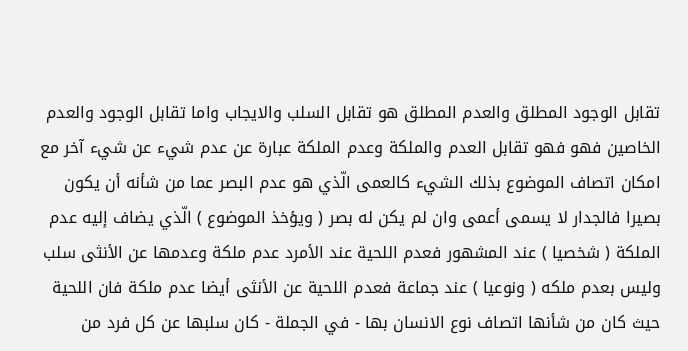تقابل الوجود المطلق والعدم المطلق هو تقابل السلب والايجاب واما تقابل الوجود والعدم الخاصين فهو فهو تقابل العدم والملكة وعدم الملكة عبارة عن عدم شيء عن شيء آخر مع امكان اتصاف الموضوع بذلك الشيء كالعمى الّذي هو عدم البصر عما من شأنه أن يكون بصيرا فالجدار لا يسمى أعمى وان لم يكن له بصر ( ويؤخذ الموضوع ) الّذي يضاف إليه عدم الملكة ( شخصيا ) عند المشهور فعدم اللحية عند الأمرد عدم ملكة وعدمها عن الأنثى سلب وليس بعدم ملكه ( ونوعيا ) عند جماعة فعدم اللحية عن الأنثى أيضا عدم ملكة فان اللحية حيث كان من شأنها اتصاف نوع الانسان بها - في الجملة - كان سلبها عن كل فرد من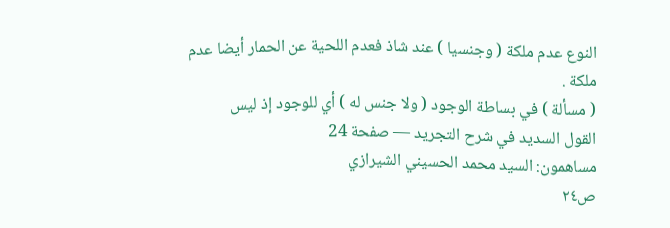النوع عدم ملكة ( وجنسيا ) عند شاذ فعدم اللحية عن الحمار أيضا عدم ملكة .
( مسألة ) في بساطة الوجود ( ولا جنس له ) أي للوجود إذ ليس
القول السديد في شرح التجريد — صفحة 24
مساهمون: السيد محمد الحسيني الشيرازي
ص٢٤